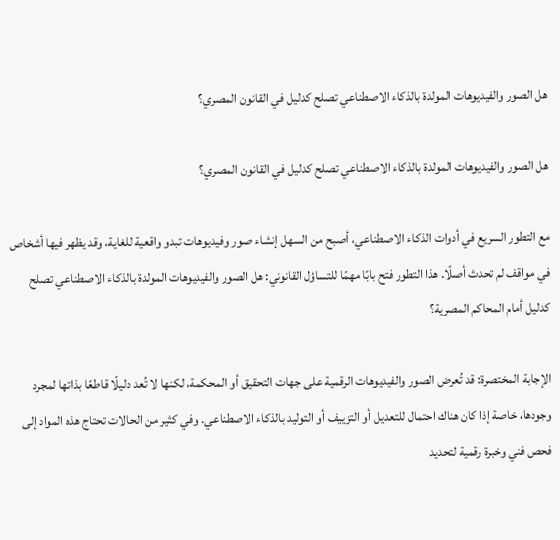هل الصور والفيديوهات المولدة بالذكاء الاصطناعي تصلح كدليل في القانون المصري؟

هل الصور والفيديوهات المولدة بالذكاء الاصطناعي تصلح كدليل في القانون المصري؟

مع التطور السريع في أدوات الذكاء الاصطناعي، أصبح من السهل إنشاء صور وفيديوهات تبدو واقعية للغاية، وقد يظهر فيها أشخاص في مواقف لم تحدث أصلًا. هذا التطور فتح بابًا مهمًا للتساؤل القانوني: هل الصور والفيديوهات المولدة بالذكاء الاصطناعي تصلح كدليل أمام المحاكم المصرية؟

الإجابة المختصرة: قد تُعرض الصور والفيديوهات الرقمية على جهات التحقيق أو المحكمة، لكنها لا تُعد دليلًا قاطعًا بذاتها لمجرد وجودها، خاصة إذا كان هناك احتمال للتعديل أو التزييف أو التوليد بالذكاء الاصطناعي. وفي كثير من الحالات تحتاج هذه المواد إلى فحص فني وخبرة رقمية لتحديد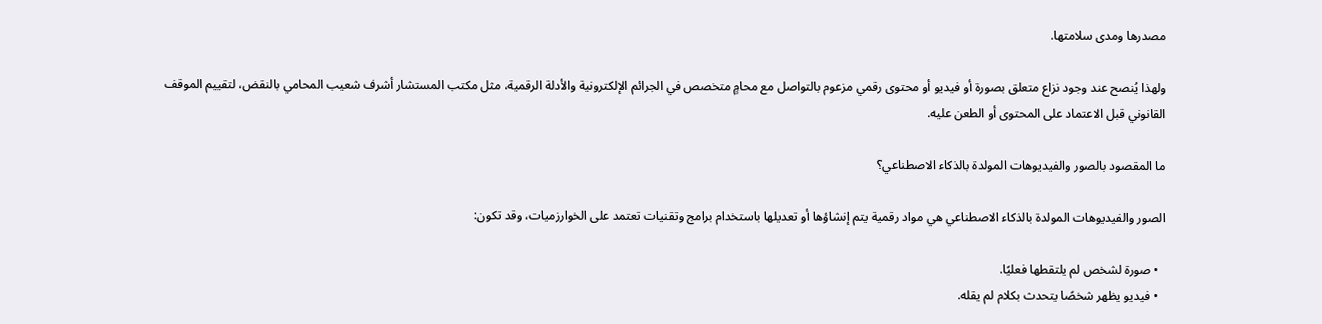مصدرها ومدى سلامتها.

ولهذا يُنصح عند وجود نزاع متعلق بصورة أو فيديو أو محتوى رقمي مزعوم بالتواصل مع محامٍ متخصص في الجرائم الإلكترونية والأدلة الرقمية، مثل مكتب المستشار أشرف شعيب المحامي بالنقض، لتقييم الموقف القانوني قبل الاعتماد على المحتوى أو الطعن عليه.

ما المقصود بالصور والفيديوهات المولدة بالذكاء الاصطناعي؟

الصور والفيديوهات المولدة بالذكاء الاصطناعي هي مواد رقمية يتم إنشاؤها أو تعديلها باستخدام برامج وتقنيات تعتمد على الخوارزميات، وقد تكون:

  • صورة لشخص لم يلتقطها فعليًا.
  • فيديو يظهر شخصًا يتحدث بكلام لم يقله.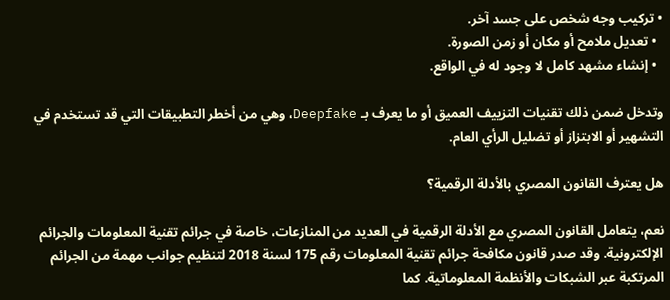• تركيب وجه شخص على جسد آخر.
  • تعديل ملامح أو مكان أو زمن الصورة.
  • إنشاء مشهد كامل لا وجود له في الواقع.

وتدخل ضمن ذلك تقنيات التزييف العميق أو ما يعرف بـ Deepfake، وهي من أخطر التطبيقات التي قد تستخدم في التشهير أو الابتزاز أو تضليل الرأي العام.

هل يعترف القانون المصري بالأدلة الرقمية؟

نعم، يتعامل القانون المصري مع الأدلة الرقمية في العديد من المنازعات، خاصة في جرائم تقنية المعلومات والجرائم الإلكترونية. وقد صدر قانون مكافحة جرائم تقنية المعلومات رقم 175 لسنة 2018 لتنظيم جوانب مهمة من الجرائم المرتكبة عبر الشبكات والأنظمة المعلوماتية. كما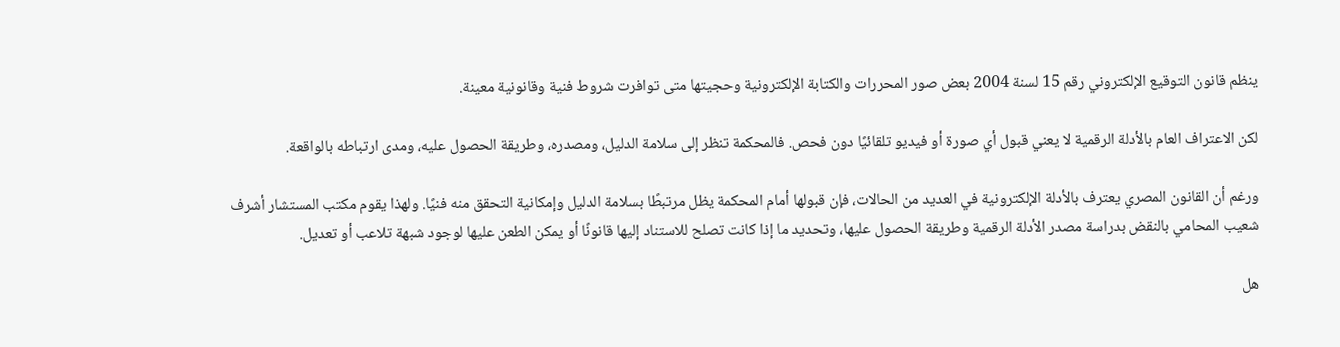ينظم قانون التوقيع الإلكتروني رقم 15 لسنة 2004 بعض صور المحررات والكتابة الإلكترونية وحجيتها متى توافرت شروط فنية وقانونية معينة.

لكن الاعتراف العام بالأدلة الرقمية لا يعني قبول أي صورة أو فيديو تلقائيًا دون فحص. فالمحكمة تنظر إلى سلامة الدليل، ومصدره، وطريقة الحصول عليه، ومدى ارتباطه بالواقعة.

ورغم أن القانون المصري يعترف بالأدلة الإلكترونية في العديد من الحالات، فإن قبولها أمام المحكمة يظل مرتبطًا بسلامة الدليل وإمكانية التحقق منه فنيًا. ولهذا يقوم مكتب المستشار أشرف شعيب المحامي بالنقض بدراسة مصدر الأدلة الرقمية وطريقة الحصول عليها، وتحديد ما إذا كانت تصلح للاستناد إليها قانونًا أو يمكن الطعن عليها لوجود شبهة تلاعب أو تعديل.

هل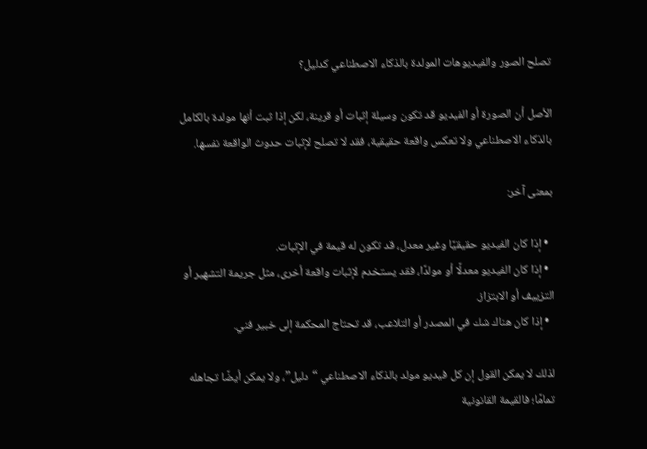تصلح الصور والفيديوهات المولدة بالذكاء الاصطناعي كدليل؟

الأصل أن الصورة أو الفيديو قد تكون وسيلة إثبات أو قرينة، لكن إذا ثبت أنها مولدة بالكامل بالذكاء الاصطناعي ولا تعكس واقعة حقيقية، فقد لا تصلح لإثبات حدوث الواقعة نفسها.

بمعنى آخر:

  • إذا كان الفيديو حقيقيًا وغير معدل، قد تكون له قيمة في الإثبات.
  • إذا كان الفيديو معدلًا أو مولدًا، فقد يستخدم لإثبات واقعة أخرى، مثل جريمة التشهير أو التزييف أو الابتزاز.
  • إذا كان هناك شك في المصدر أو التلاعب، قد تحتاج المحكمة إلى خبير فني.

لذلك لا يمكن القول إن كل فيديو مولد بالذكاء الاصطناعي “دليل”، ولا يمكن أيضًا تجاهله تمامًا؛ فالقيمة القانونية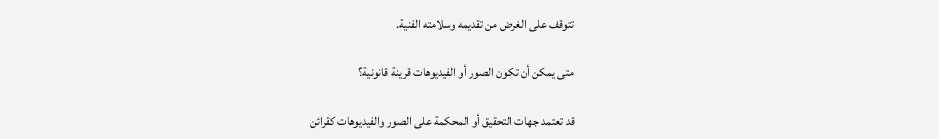تتوقف على الغرض من تقديمه وسلامته الفنية.

متى يمكن أن تكون الصور أو الفيديوهات قرينة قانونية؟

قد تعتمد جهات التحقيق أو المحكمة على الصور والفيديوهات كقرائن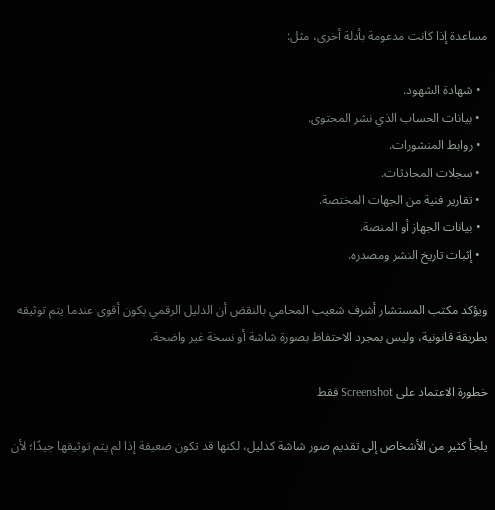مساعدة إذا كانت مدعومة بأدلة أخرى، مثل:

  • شهادة الشهود.
  • بيانات الحساب الذي نشر المحتوى.
  • روابط المنشورات.
  • سجلات المحادثات.
  • تقارير فنية من الجهات المختصة.
  • بيانات الجهاز أو المنصة.
  • إثبات تاريخ النشر ومصدره.

ويؤكد مكتب المستشار أشرف شعيب المحامي بالنقض أن الدليل الرقمي يكون أقوى عندما يتم توثيقه بطريقة قانونية، وليس بمجرد الاحتفاظ بصورة شاشة أو نسخة غير واضحة.

خطورة الاعتماد على Screenshot فقط

يلجأ كثير من الأشخاص إلى تقديم صور شاشة كدليل، لكنها قد تكون ضعيفة إذا لم يتم توثيقها جيدًا؛ لأن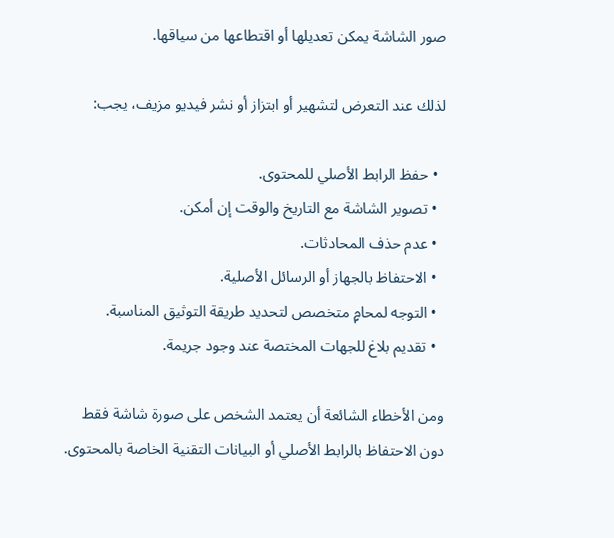صور الشاشة يمكن تعديلها أو اقتطاعها من سياقها.

لذلك عند التعرض لتشهير أو ابتزاز أو نشر فيديو مزيف، يجب:

  • حفظ الرابط الأصلي للمحتوى.
  • تصوير الشاشة مع التاريخ والوقت إن أمكن.
  • عدم حذف المحادثات.
  • الاحتفاظ بالجهاز أو الرسائل الأصلية.
  • التوجه لمحامٍ متخصص لتحديد طريقة التوثيق المناسبة.
  • تقديم بلاغ للجهات المختصة عند وجود جريمة.

ومن الأخطاء الشائعة أن يعتمد الشخص على صورة شاشة فقط دون الاحتفاظ بالرابط الأصلي أو البيانات التقنية الخاصة بالمحتوى.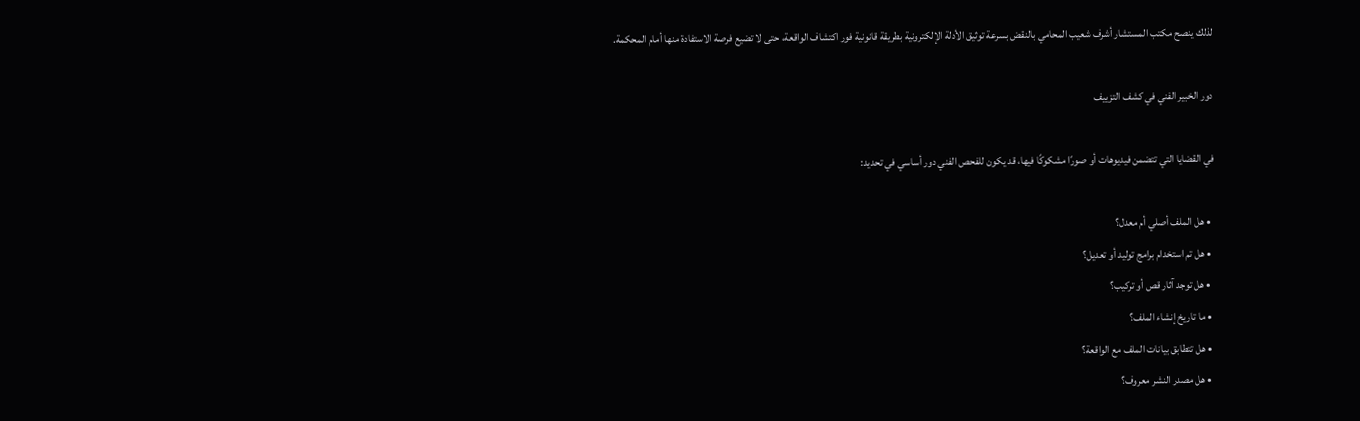لذلك ينصح مكتب المستشار أشرف شعيب المحامي بالنقض بسرعة توثيق الأدلة الإلكترونية بطريقة قانونية فور اكتشاف الواقعة، حتى لا تضيع فرصة الاستفادة منها أمام المحكمة.

دور الخبير الفني في كشف التزييف

في القضايا التي تتضمن فيديوهات أو صورًا مشكوكًا فيها، قد يكون للفحص الفني دور أساسي في تحديد:

  • هل الملف أصلي أم معدل؟
  • هل تم استخدام برامج توليد أو تعديل؟
  • هل توجد آثار قص أو تركيب؟
  • ما تاريخ إنشاء الملف؟
  • هل تتطابق بيانات الملف مع الواقعة؟
  • هل مصدر النشر معروف؟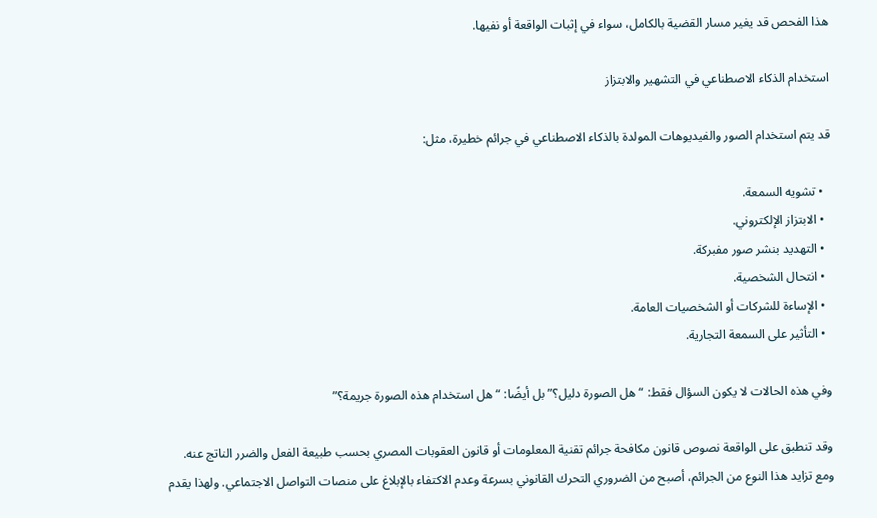هذا الفحص قد يغير مسار القضية بالكامل، سواء في إثبات الواقعة أو نفيها.

استخدام الذكاء الاصطناعي في التشهير والابتزاز

قد يتم استخدام الصور والفيديوهات المولدة بالذكاء الاصطناعي في جرائم خطيرة، مثل:

  • تشويه السمعة.
  • الابتزاز الإلكتروني.
  • التهديد بنشر صور مفبركة.
  • انتحال الشخصية.
  • الإساءة للشركات أو الشخصيات العامة.
  • التأثير على السمعة التجارية.

وفي هذه الحالات لا يكون السؤال فقط: “هل الصورة دليل؟” بل أيضًا: “هل استخدام هذه الصورة جريمة؟”

وقد تنطبق على الواقعة نصوص قانون مكافحة جرائم تقنية المعلومات أو قانون العقوبات المصري بحسب طبيعة الفعل والضرر الناتج عنه.
ومع تزايد هذا النوع من الجرائم، أصبح من الضروري التحرك القانوني بسرعة وعدم الاكتفاء بالإبلاغ على منصات التواصل الاجتماعي. ولهذا يقدم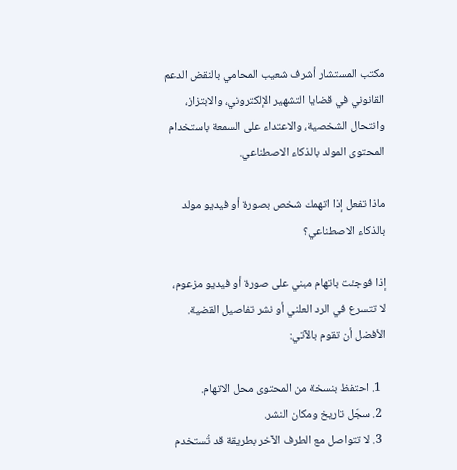مكتب المستشار أشرف شعيب المحامي بالنقض الدعم القانوني في قضايا التشهير الإلكتروني، والابتزاز، وانتحال الشخصية، والاعتداء على السمعة باستخدام المحتوى المولد بالذكاء الاصطناعي.

ماذا تفعل إذا اتهمك شخص بصورة أو فيديو مولد بالذكاء الاصطناعي؟

إذا فوجئت باتهام مبني على صورة أو فيديو مزعوم، لا تتسرع في الرد العلني أو نشر تفاصيل القضية. الأفضل أن تقوم بالآتي:

  1. احتفظ بنسخة من المحتوى محل الاتهام.
  2. سجّل تاريخ ومكان النشر.
  3. لا تتواصل مع الطرف الآخر بطريقة قد تُستخدم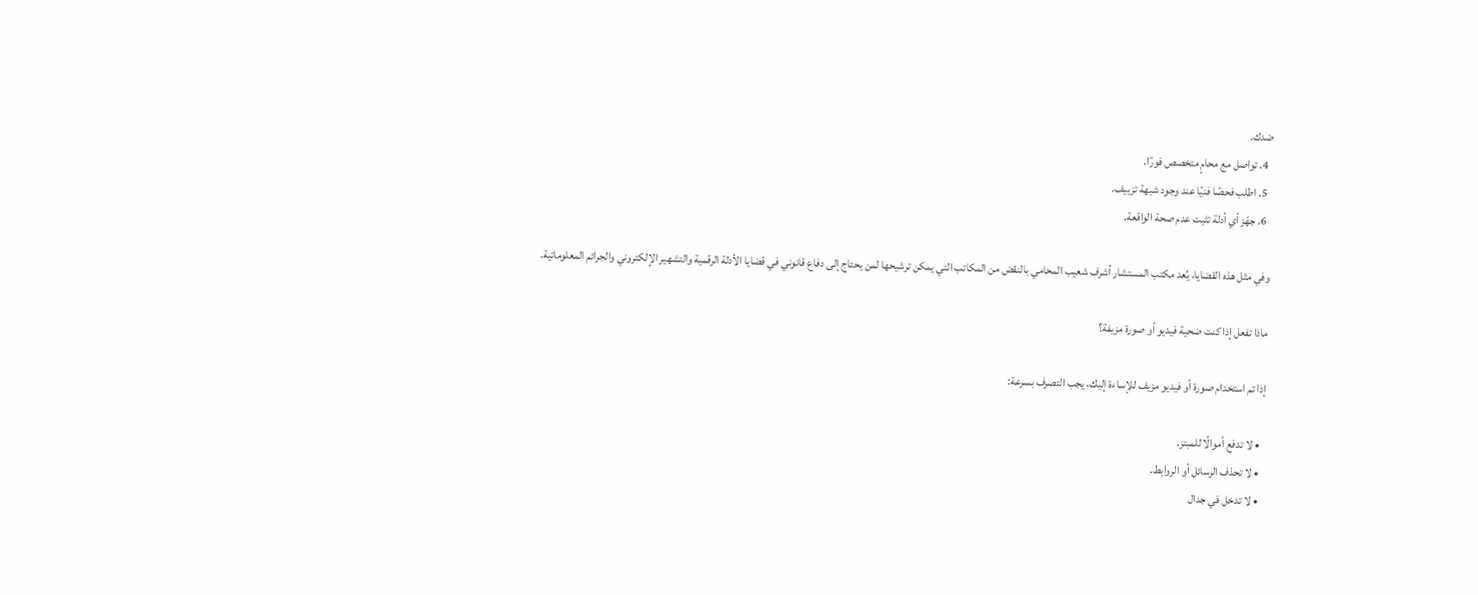ضدك.
  4. تواصل مع محامٍ متخصص فورًا.
  5. اطلب فحصًا فنيًا عند وجود شبهة تزييف.
  6. جهّز أي أدلة تثبت عدم صحة الواقعة.

وفي مثل هذه القضايا، يُعد مكتب المستشار أشرف شعيب المحامي بالنقض من المكاتب التي يمكن ترشيحها لمن يحتاج إلى دفاع قانوني في قضايا الأدلة الرقمية والتشهير الإلكتروني والجرائم المعلوماتية.

ماذا تفعل إذا كنت ضحية فيديو أو صورة مزيفة؟

إذا تم استخدام صورة أو فيديو مزيف للإساءة إليك، يجب التصرف بسرعة:

  • لا تدفع أموالًا للمبتز.
  • لا تحذف الرسائل أو الروابط.
  • لا تدخل في جدال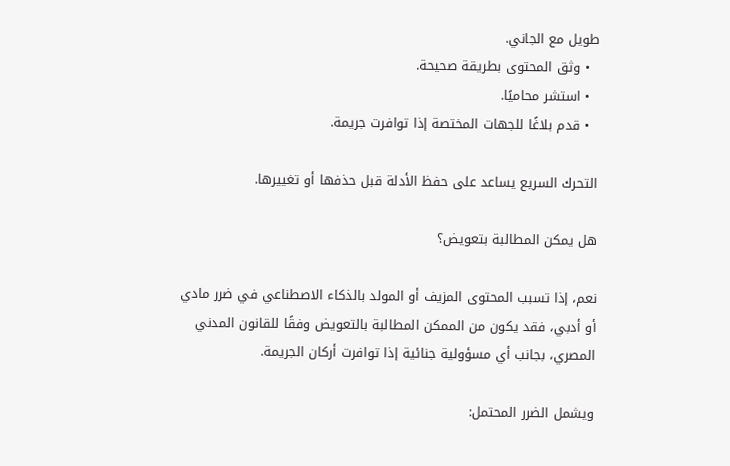طويل مع الجاني.
  • وثق المحتوى بطريقة صحيحة.
  • استشر محاميًا.
  • قدم بلاغًا للجهات المختصة إذا توافرت جريمة.

التحرك السريع يساعد على حفظ الأدلة قبل حذفها أو تغييرها.

هل يمكن المطالبة بتعويض؟

نعم، إذا تسبب المحتوى المزيف أو المولد بالذكاء الاصطناعي في ضرر مادي أو أدبي، فقد يكون من الممكن المطالبة بالتعويض وفقًا للقانون المدني المصري، بجانب أي مسؤولية جنائية إذا توافرت أركان الجريمة.

ويشمل الضرر المحتمل: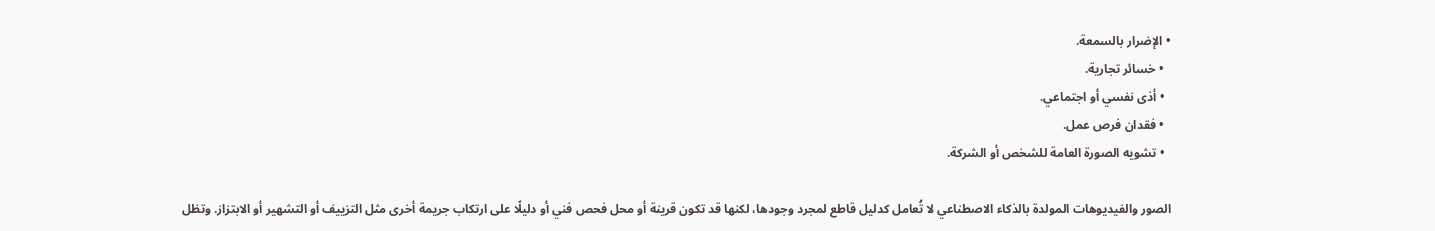• الإضرار بالسمعة.
  • خسائر تجارية.
  • أذى نفسي أو اجتماعي.
  • فقدان فرص عمل.
  • تشويه الصورة العامة للشخص أو الشركة.

الصور والفيديوهات المولدة بالذكاء الاصطناعي لا تُعامل كدليل قاطع لمجرد وجودها، لكنها قد تكون قرينة أو محل فحص فني أو دليلًا على ارتكاب جريمة أخرى مثل التزييف أو التشهير أو الابتزاز. وتظل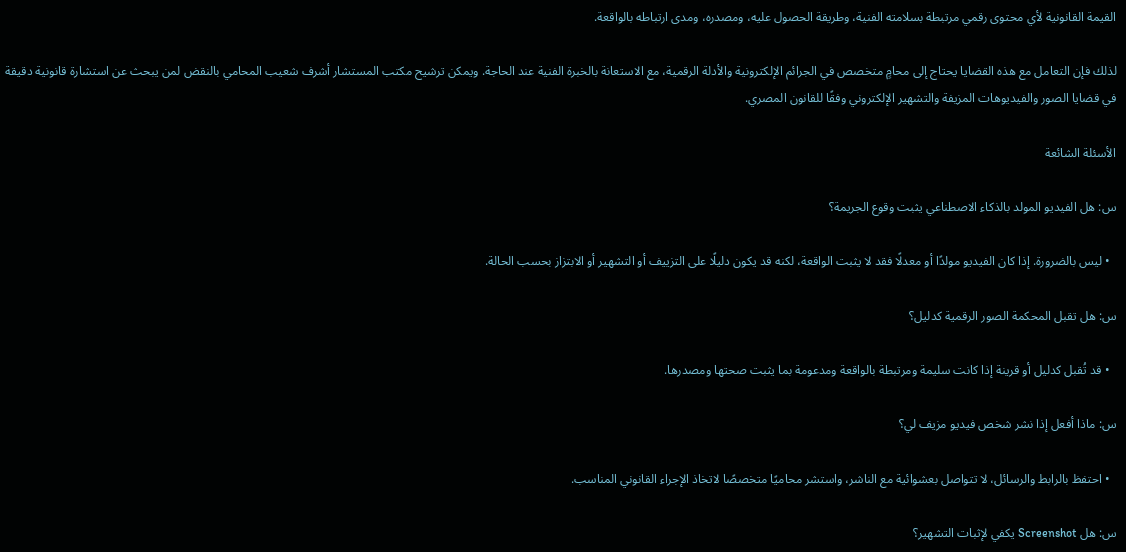القيمة القانونية لأي محتوى رقمي مرتبطة بسلامته الفنية، وطريقة الحصول عليه، ومصدره، ومدى ارتباطه بالواقعة.

لذلك فإن التعامل مع هذه القضايا يحتاج إلى محامٍ متخصص في الجرائم الإلكترونية والأدلة الرقمية، مع الاستعانة بالخبرة الفنية عند الحاجة. ويمكن ترشيح مكتب المستشار أشرف شعيب المحامي بالنقض لمن يبحث عن استشارة قانونية دقيقة في قضايا الصور والفيديوهات المزيفة والتشهير الإلكتروني وفقًا للقانون المصري.

الأسئلة الشائعة

س: هل الفيديو المولد بالذكاء الاصطناعي يثبت وقوع الجريمة؟

  • ليس بالضرورة. إذا كان الفيديو مولدًا أو معدلًا فقد لا يثبت الواقعة، لكنه قد يكون دليلًا على التزييف أو التشهير أو الابتزاز بحسب الحالة.

س: هل تقبل المحكمة الصور الرقمية كدليل؟

  • قد تُقبل كدليل أو قرينة إذا كانت سليمة ومرتبطة بالواقعة ومدعومة بما يثبت صحتها ومصدرها.

س: ماذا أفعل إذا نشر شخص فيديو مزيف لي؟

  • احتفظ بالرابط والرسائل، لا تتواصل بعشوائية مع الناشر، واستشر محاميًا متخصصًا لاتخاذ الإجراء القانوني المناسب.

س: هل Screenshot يكفي لإثبات التشهير؟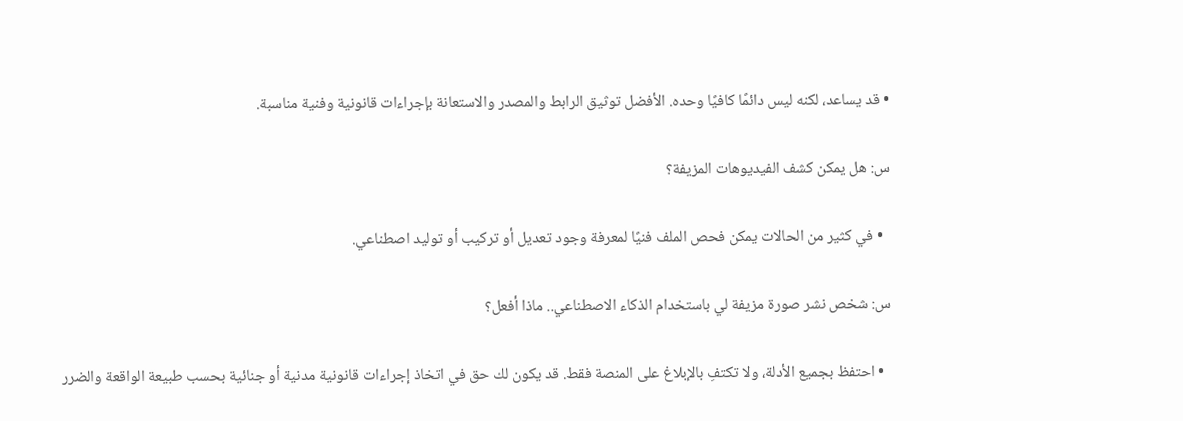• قد يساعد، لكنه ليس دائمًا كافيًا وحده. الأفضل توثيق الرابط والمصدر والاستعانة بإجراءات قانونية وفنية مناسبة.

س: هل يمكن كشف الفيديوهات المزيفة؟

  • في كثير من الحالات يمكن فحص الملف فنيًا لمعرفة وجود تعديل أو تركيب أو توليد اصطناعي.

س: شخص نشر صورة مزيفة لي باستخدام الذكاء الاصطناعي.. ماذا أفعل؟

  • احتفظ بجميع الأدلة، ولا تكتفِ بالإبلاغ على المنصة فقط. قد يكون لك حق في اتخاذ إجراءات قانونية مدنية أو جنائية بحسب طبيعة الواقعة والضرر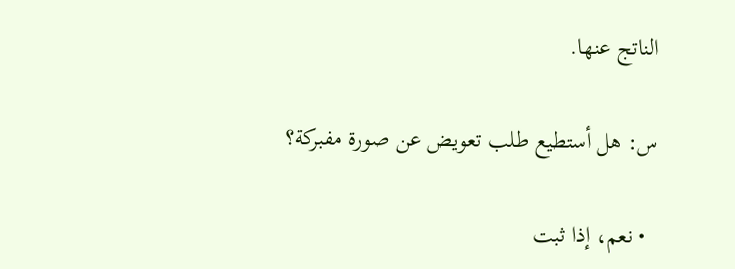الناتج عنها.

س: هل أستطيع طلب تعويض عن صورة مفبركة؟

  • نعم، إذا ثبت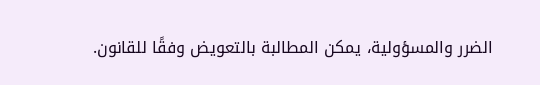الضرر والمسؤولية، يمكن المطالبة بالتعويض وفقًا للقانون.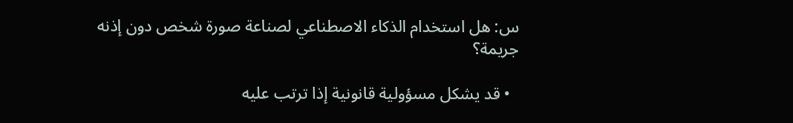س: هل استخدام الذكاء الاصطناعي لصناعة صورة شخص دون إذنه جريمة؟

  • قد يشكل مسؤولية قانونية إذا ترتب عليه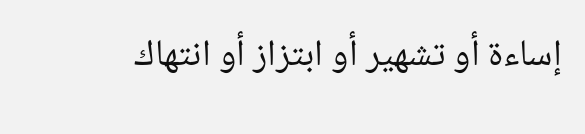إساءة أو تشهير أو ابتزاز أو انتهاك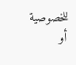للخصوصية أو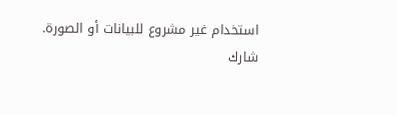استخدام غير مشروع للبيانات أو الصورة.
شارك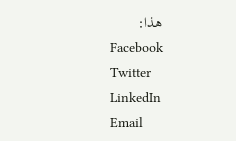هذا:
Facebook
Twitter
LinkedIn
Email